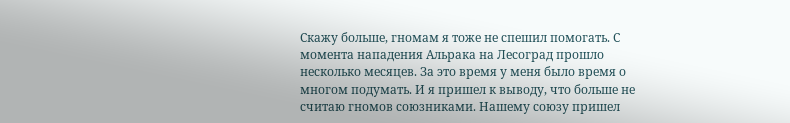Скажу больше, гномам я тоже не спешил помогать. С момента нападения Альрака на Лесоград прошло несколько месяцев. За это время у меня было время о многом подумать. И я пришел к выводу, что больше не считаю гномов союзниками. Нашему союзу пришел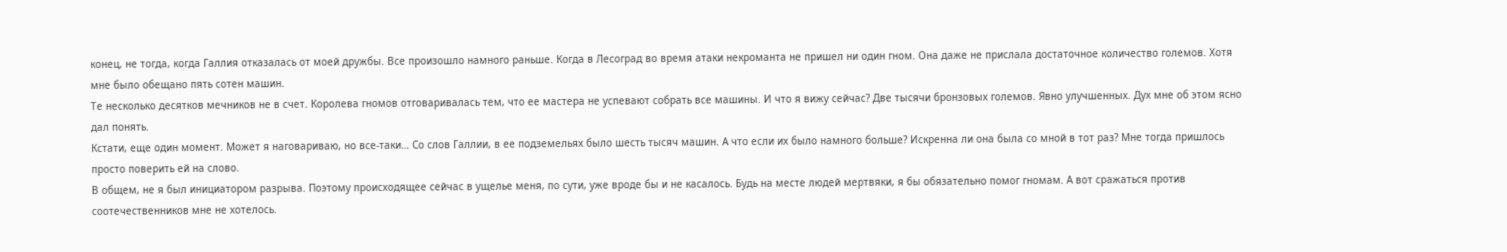конец, не тогда, когда Галлия отказалась от моей дружбы. Все произошло намного раньше. Когда в Лесоград во время атаки некроманта не пришел ни один гном. Она даже не прислала достаточное количество големов. Хотя мне было обещано пять сотен машин.
Те несколько десятков мечников не в счет. Королева гномов отговаривалась тем, что ее мастера не успевают собрать все машины. И что я вижу сейчас? Две тысячи бронзовых големов. Явно улучшенных. Дух мне об этом ясно дал понять.
Кстати, еще один момент. Может я наговариваю, но все-таки… Со слов Галлии, в ее подземельях было шесть тысяч машин. А что если их было намного больше? Искренна ли она была со мной в тот раз? Мне тогда пришлось просто поверить ей на слово.
В общем, не я был инициатором разрыва. Поэтому происходящее сейчас в ущелье меня, по сути, уже вроде бы и не касалось. Будь на месте людей мертвяки, я бы обязательно помог гномам. А вот сражаться против соотечественников мне не хотелось.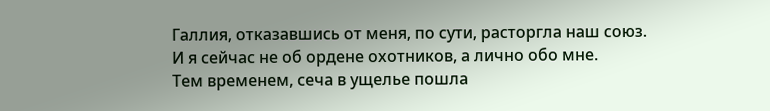Галлия, отказавшись от меня, по сути, расторгла наш союз. И я сейчас не об ордене охотников, а лично обо мне.
Тем временем, сеча в ущелье пошла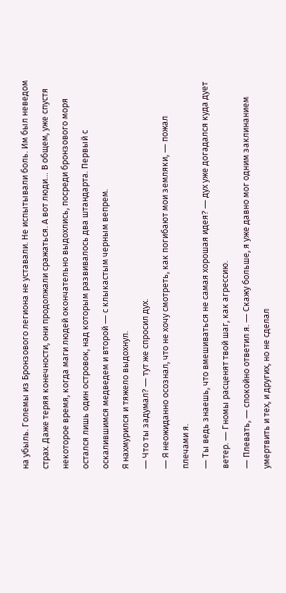на убыль. Големы из Бронзового легиона не уставали. Не испытывали боль. Им был неведом страх. Даже теряя конечности, они продолжали сражаться. А вот люди… В общем, уже спустя некоторое время, когда маги людей окончательно выдохлись, посреди бронзового моря остался лишь один островок, над которым развивалось два штандарта. Первый с оскалившимся медведем и второй ― с клыкастым черным вепрем.
Я нахмурился и тяжело выдохнул.
― Что ты задумал? ― тут же спросил дух.
― Я неожиданно осознал, что не хочу смотреть, как погибают мои земляки, ― пожал плечами я.
― Ты ведь знаешь, что вмешиваться не самая хорошая идея? ― дух уже догадался куда дует ветер. ― Гномы расценят твой шаг, как агрессию.
― Плевать, ― спокойно ответил я. ― Скажу больше, я уже давно мог одним заклинанием умертвить и тех, и других, но не сделал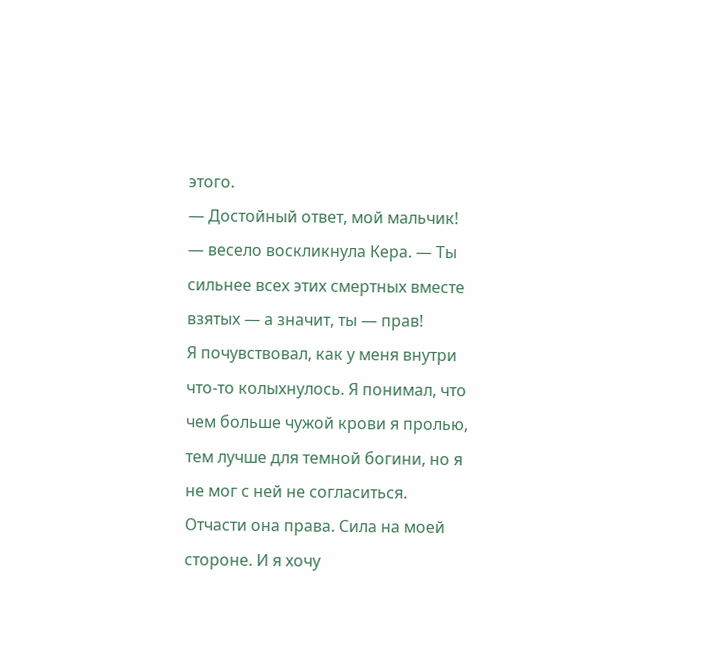этого.
― Достойный ответ, мой мальчик! ― весело воскликнула Кера. ― Ты сильнее всех этих смертных вместе взятых ― а значит, ты ― прав!
Я почувствовал, как у меня внутри что-то колыхнулось. Я понимал, что чем больше чужой крови я пролью, тем лучше для темной богини, но я не мог с ней не согласиться. Отчасти она права. Сила на моей стороне. И я хочу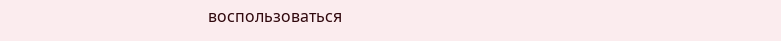воспользоваться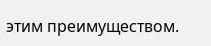этим преимуществом.